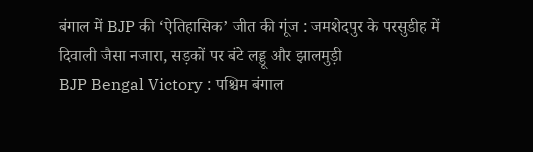बंगाल में BJP की ‘ऐतिहासिक’ जीत की गूंज : जमशेदपुर के परसुडीह में दिवाली जैसा नजारा, सड़कों पर बंटे लड्डू और झालमुड़ी
BJP Bengal Victory : पश्चिम बंगाल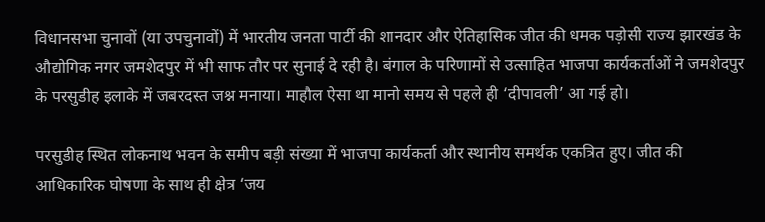विधानसभा चुनावों (या उपचुनावों) में भारतीय जनता पार्टी की शानदार और ऐतिहासिक जीत की धमक पड़ोसी राज्य झारखंड के औद्योगिक नगर जमशेदपुर में भी साफ तौर पर सुनाई दे रही है। बंगाल के परिणामों से उत्साहित भाजपा कार्यकर्ताओं ने जमशेदपुर के परसुडीह इलाके में जबरदस्त जश्न मनाया। माहौल ऐसा था मानो समय से पहले ही ‘दीपावली’ आ गई हो।

परसुडीह स्थित लोकनाथ भवन के समीप बड़ी संख्या में भाजपा कार्यकर्ता और स्थानीय समर्थक एकत्रित हुए। जीत की आधिकारिक घोषणा के साथ ही क्षेत्र ‘जय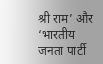श्री राम’ और ‘भारतीय जनता पार्टी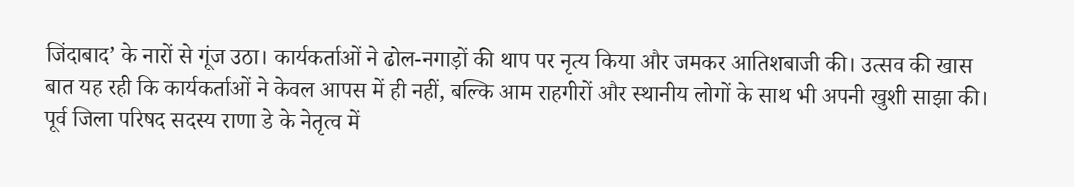जिंदाबाद’ के नारों से गूंज उठा। कार्यकर्ताओं ने ढोल-नगाड़ों की थाप पर नृत्य किया और जमकर आतिशबाजी की। उत्सव की खास बात यह रही कि कार्यकर्ताओं ने केवल आपस में ही नहीं, बल्कि आम राहगीरों और स्थानीय लोगों के साथ भी अपनी खुशी साझा की। पूर्व जिला परिषद सदस्य राणा डे के नेतृत्व में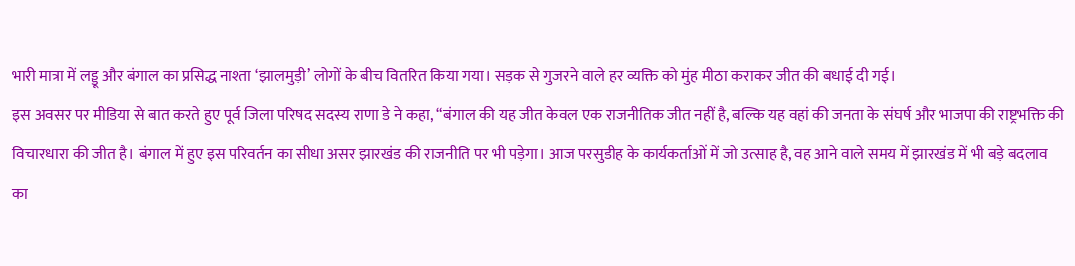भारी मात्रा में लड्डू और बंगाल का प्रसिद्ध नाश्ता ‘झालमुड़ी’ लोगों के बीच वितरित किया गया। सड़क से गुजरने वाले हर व्यक्ति को मुंह मीठा कराकर जीत की बधाई दी गई।
इस अवसर पर मीडिया से बात करते हुए पूर्व जिला परिषद सदस्य राणा डे ने कहा, “बंगाल की यह जीत केवल एक राजनीतिक जीत नहीं है, बल्कि यह वहां की जनता के संघर्ष और भाजपा की राष्ट्रभक्ति की विचारधारा की जीत है। बंगाल में हुए इस परिवर्तन का सीधा असर झारखंड की राजनीति पर भी पड़ेगा। आज परसुडीह के कार्यकर्ताओं में जो उत्साह है, वह आने वाले समय में झारखंड में भी बड़े बदलाव का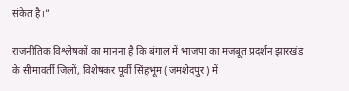संकेत है।”

राजनीतिक विश्लेषकों का मानना है कि बंगाल में भाजपा का मजबूत प्रदर्शन झारखंड के सीमावर्ती जिलों, विशेषकर पूर्वी सिंहभूम (जमशेदपुर) में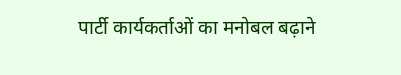पार्टी कार्यकर्ताओं का मनोबल बढ़ाने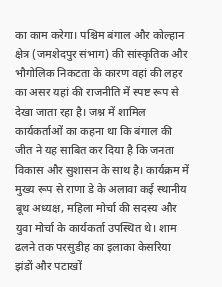का काम करेगा। पश्चिम बंगाल और कोल्हान क्षेत्र (जमशेदपुर संभाग) की सांस्कृतिक और भौगोलिक निकटता के कारण वहां की लहर का असर यहां की राजनीति में स्पष्ट रूप से देखा जाता रहा है। जश्न में शामिल कार्यकर्ताओं का कहना था कि बंगाल की जीत ने यह साबित कर दिया है कि जनता विकास और सुशासन के साथ है। कार्यक्रम में मुख्य रूप से राणा डे के अलावा कई स्थानीय बूथ अध्यक्ष, महिला मोर्चा की सदस्य और युवा मोर्चा के कार्यकर्ता उपस्थित थे। शाम ढलने तक परसुडीह का इलाका केसरिया झंडों और पटाखों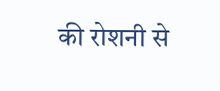की रोशनी से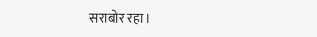सराबोर रहा।